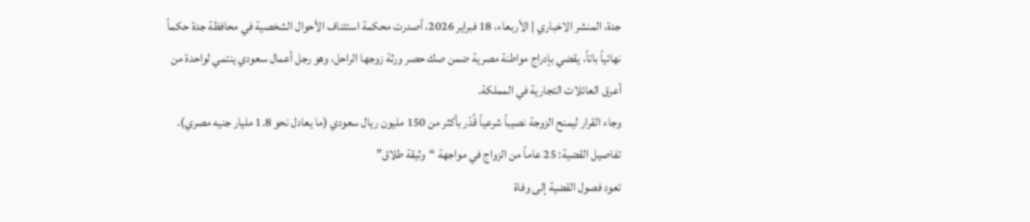جدة، المنشر الاخباري | الأربعاء، 18 فبراير 2026، أصدرت محكمة استئناف الأحوال الشخصية في محافظة جدة حكماً نهائياً باتاً، يقضي بإدراج مواطنة مصرية ضمن صك حصر ورثة زوجها الراحل، وهو رجل أعمال سعودي ينتمي لواحدة من أعرق العائلات التجارية في المملكة.
وجاء القرار ليمنح الزوجة نصيباً شرعياً قُدّر بأكثر من 150 مليون ريال سعودي (ما يعادل نحو 1.8 مليار جنيه مصري).
تفاصيل القضية: 25 عاماً من الزواج في مواجهة “وثيقة طلاق”
تعود فصول القضية إلى وفاة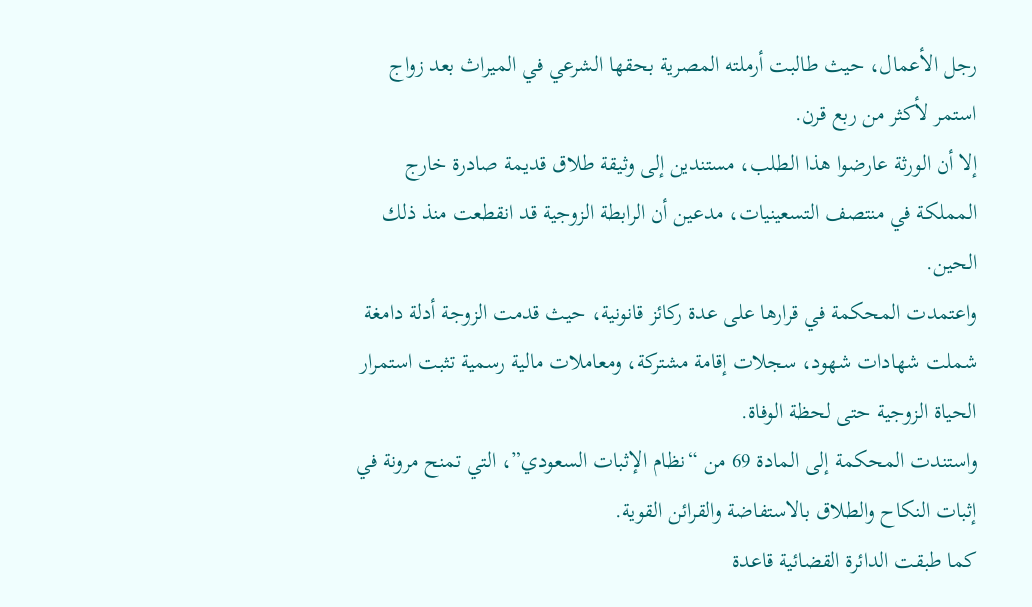رجل الأعمال، حيث طالبت أرملته المصرية بحقها الشرعي في الميراث بعد زواج استمر لأكثر من ربع قرن.
إلا أن الورثة عارضوا هذا الطلب، مستندين إلى وثيقة طلاق قديمة صادرة خارج المملكة في منتصف التسعينيات، مدعين أن الرابطة الزوجية قد انقطعت منذ ذلك الحين.
واعتمدت المحكمة في قرارها على عدة ركائز قانونية، حيث قدمت الزوجة أدلة دامغة شملت شهادات شهود، سجلات إقامة مشتركة، ومعاملات مالية رسمية تثبت استمرار الحياة الزوجية حتى لحظة الوفاة.
واستندت المحكمة إلى المادة 69 من “نظام الإثبات السعودي”، التي تمنح مرونة في إثبات النكاح والطلاق بالاستفاضة والقرائن القوية.
كما طبقت الدائرة القضائية قاعدة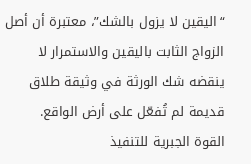“اليقين لا يزول بالشك”، معتبرة أن أصل الزواج الثابت باليقين والاستمرار لا ينقضه شك الورثة في وثيقة طلاق قديمة لم تُفعّل على أرض الواقع.
القوة الجبرية للتنفيذ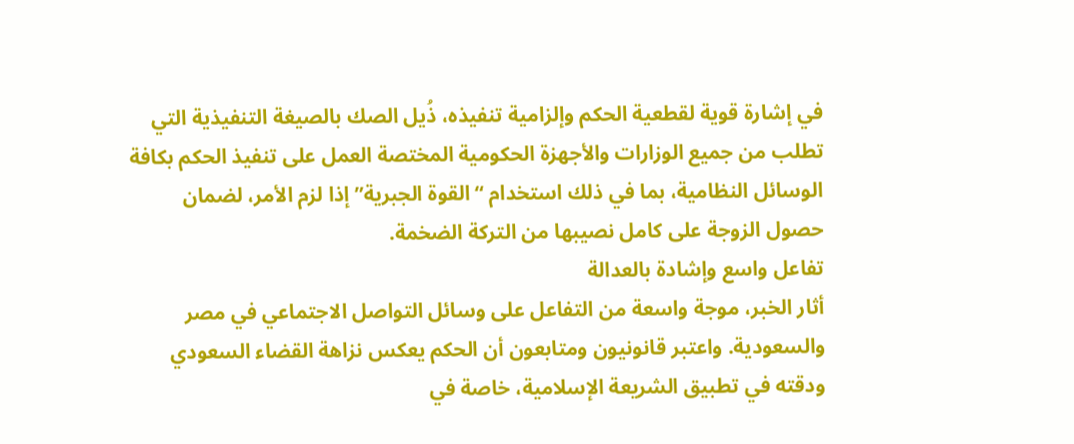في إشارة قوية لقطعية الحكم وإلزامية تنفيذه، ذُيل الصك بالصيغة التنفيذية التي تطلب من جميع الوزارات والأجهزة الحكومية المختصة العمل على تنفيذ الحكم بكافة الوسائل النظامية، بما في ذلك استخدام “القوة الجبرية” إذا لزم الأمر، لضمان حصول الزوجة على كامل نصيبها من التركة الضخمة.
تفاعل واسع وإشادة بالعدالة
أثار الخبر، موجة واسعة من التفاعل على وسائل التواصل الاجتماعي في مصر والسعودية. واعتبر قانونيون ومتابعون أن الحكم يعكس نزاهة القضاء السعودي ودقته في تطبيق الشريعة الإسلامية، خاصة في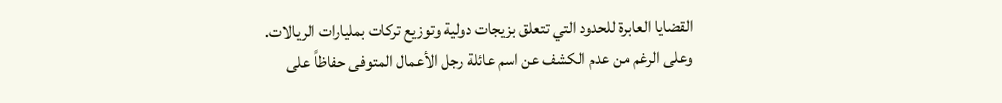القضايا العابرة للحدود التي تتعلق بزيجات دولية وتوزيع تركات بمليارات الريالات.
وعلى الرغم من عدم الكشف عن اسم عائلة رجل الأعمال المتوفى حفاظاً على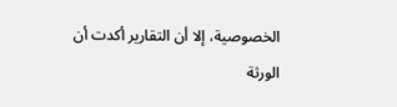الخصوصية، إلا أن التقارير أكدت أن الورثة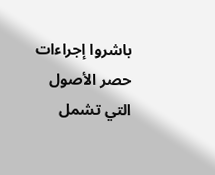باشروا إجراءات حصر الأصول التي تشمل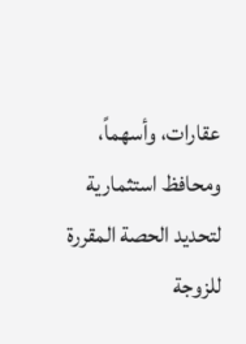عقارات، وأسهماً، ومحافظ استثمارية لتحديد الحصة المقررة للزوجة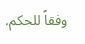وفقاً للحكم.